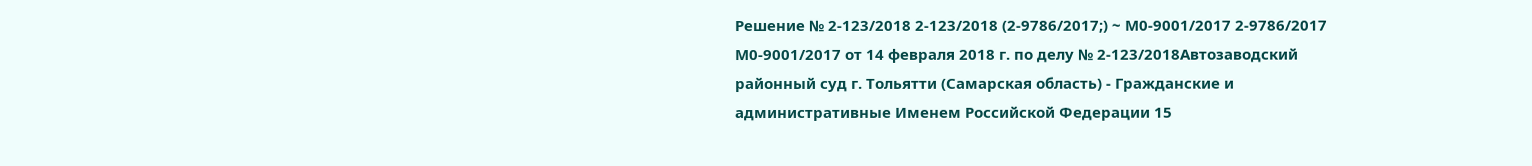Решение № 2-123/2018 2-123/2018 (2-9786/2017;) ~ М0-9001/2017 2-9786/2017 М0-9001/2017 от 14 февраля 2018 г. по делу № 2-123/2018Автозаводский районный суд г. Тольятти (Самарская область) - Гражданские и административные Именем Российской Федерации 15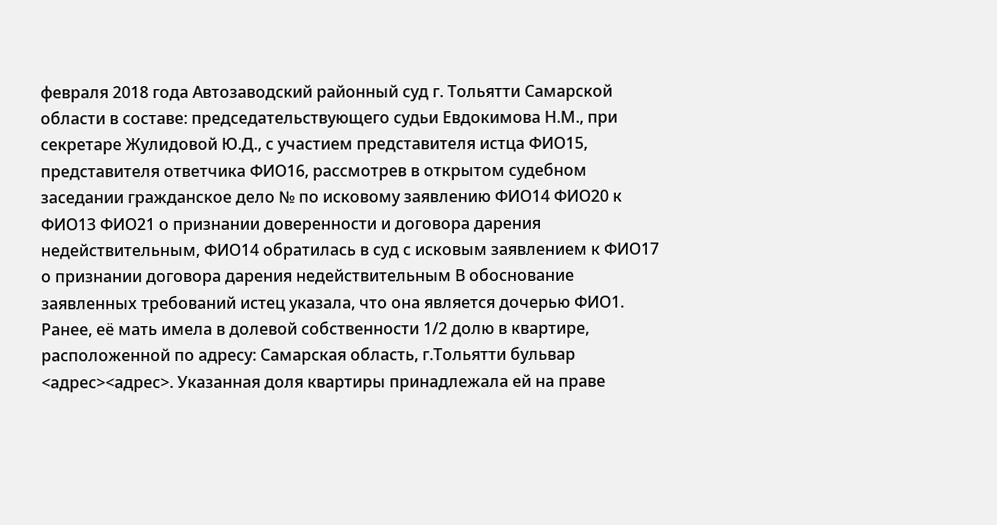февраля 2018 года Автозаводский районный суд г. Тольятти Самарской области в составе: председательствующего судьи Евдокимова Н.М., при секретаре Жулидовой Ю.Д., с участием представителя истца ФИО15, представителя ответчика ФИО16, рассмотрев в открытом судебном заседании гражданское дело № по исковому заявлению ФИО14 ФИО20 к ФИО13 ФИО21 о признании доверенности и договора дарения недействительным, ФИО14 обратилась в суд с исковым заявлением к ФИО17 о признании договора дарения недействительным В обоснование заявленных требований истец указала, что она является дочерью ФИО1. Ранее, её мать имела в долевой собственности 1/2 долю в квартире, расположенной по адресу: Самарская область, г.Тольятти бульвар <адрес><адрес>. Указанная доля квартиры принадлежала ей на праве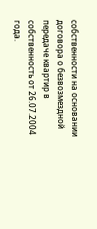собственности на основании договора о безвозмездной передаче квартир в собственность от 26.07.2004 года.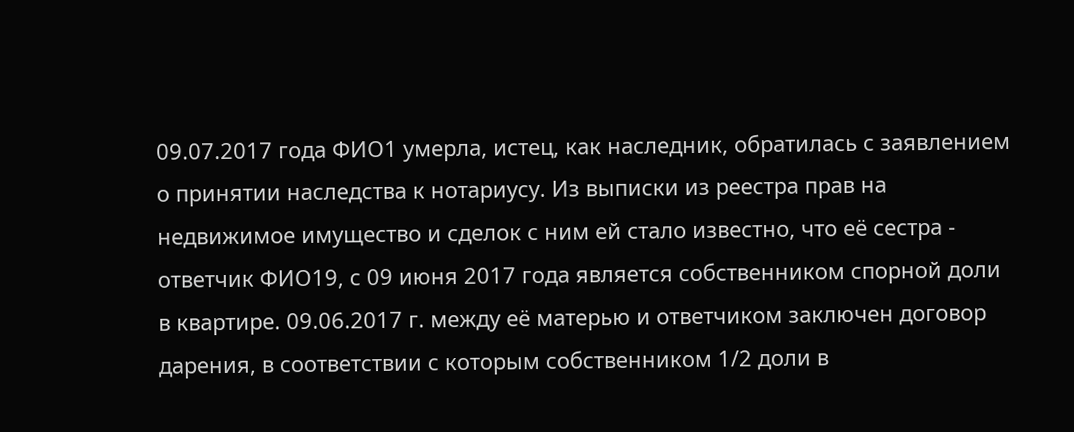09.07.2017 года ФИО1 умерла, истец, как наследник, обратилась с заявлением о принятии наследства к нотариусу. Из выписки из реестра прав на недвижимое имущество и сделок с ним ей стало известно, что её сестра - ответчик ФИО19, с 09 июня 2017 года является собственником спорной доли в квартире. 09.06.2017 г. между её матерью и ответчиком заключен договор дарения, в соответствии с которым собственником 1/2 доли в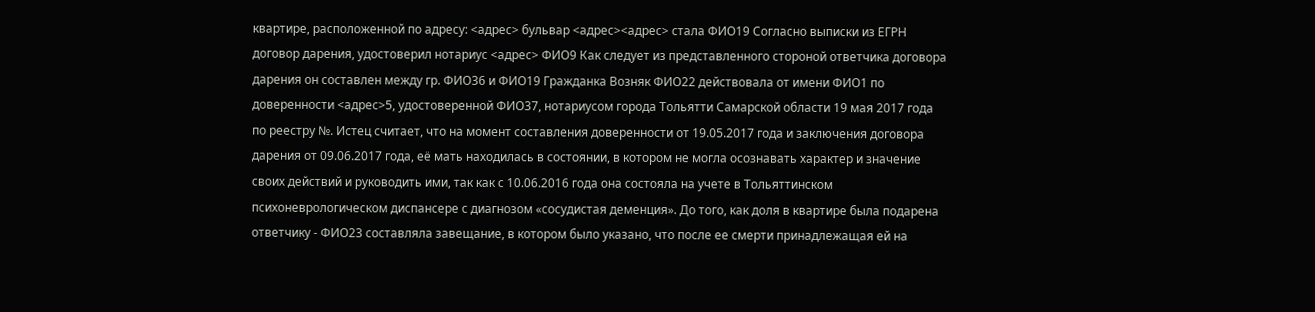квартире, расположенной по адресу: <адрес> бульвар <адрес><адрес> стала ФИО19 Согласно выписки из ЕГРН договор дарения, удостоверил нотариус <адрес> ФИО9 Как следует из представленного стороной ответчика договора дарения он составлен между гр. ФИО36 и ФИО19 Гражданка Возняк ФИО22 действовала от имени ФИО1 по доверенности <адрес>5, удостоверенной ФИО37, нотариусом города Тольятти Самарской области 19 мая 2017 года по реестру №. Истец считает, что на момент составления доверенности от 19.05.2017 года и заключения договора дарения от 09.06.2017 года, её мать находилась в состоянии, в котором не могла осознавать характер и значение своих действий и руководить ими, так как с 10.06.2016 года она состояла на учете в Тольяттинском психоневрологическом диспансере с диагнозом «сосудистая деменция». До того, как доля в квартире была подарена ответчику - ФИО23 составляла завещание, в котором было указано, что после ее смерти принадлежащая ей на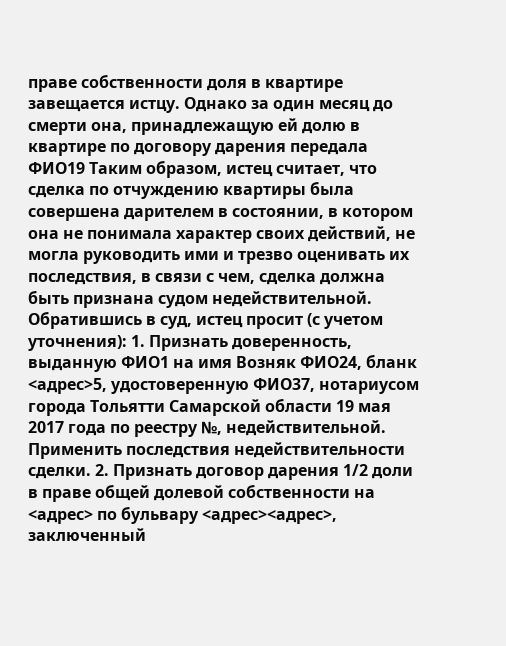праве собственности доля в квартире завещается истцу. Однако за один месяц до смерти она, принадлежащую ей долю в квартире по договору дарения передала ФИО19 Таким образом, истец считает, что сделка по отчуждению квартиры была совершена дарителем в состоянии, в котором она не понимала характер своих действий, не могла руководить ими и трезво оценивать их последствия, в связи с чем, сделка должна быть признана судом недействительной. Обратившись в суд, истец просит (с учетом уточнения): 1. Признать доверенность, выданную ФИО1 на имя Возняк ФИО24, бланк <адрес>5, удостоверенную ФИО37, нотариусом города Тольятти Самарской области 19 мая 2017 года по реестру №, недействительной. Применить последствия недействительности сделки. 2. Признать договор дарения 1/2 доли в праве общей долевой собственности на <адрес> по бульвару <адрес><адрес>, заключенный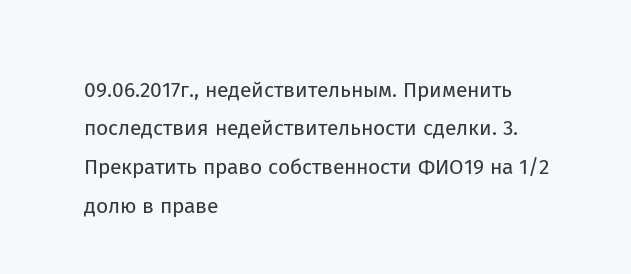09.06.2017г., недействительным. Применить последствия недействительности сделки. 3. Прекратить право собственности ФИО19 на 1/2 долю в праве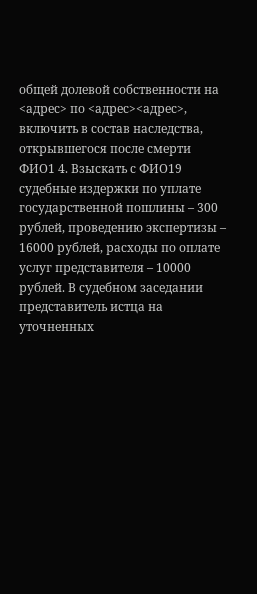общей долевой собственности на <адрес> по <адрес><адрес>, включить в состав наследства, открывшегося после смерти ФИО1 4. Взыскать с ФИО19 судебные издержки по уплате государственной пошлины – 300 рублей, проведению экспертизы – 16000 рублей, расходы по оплате услуг представителя – 10000 рублей. В судебном заседании представитель истца на уточненных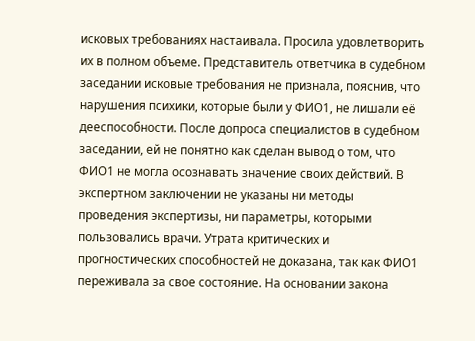исковых требованиях настаивала. Просила удовлетворить их в полном объеме. Представитель ответчика в судебном заседании исковые требования не признала, пояснив, что нарушения психики, которые были у ФИО1, не лишали её дееспособности. После допроса специалистов в судебном заседании, ей не понятно как сделан вывод о том, что ФИО1 не могла осознавать значение своих действий. В экспертном заключении не указаны ни методы проведения экспертизы, ни параметры, которыми пользовались врачи. Утрата критических и прогностических способностей не доказана, так как ФИО1 переживала за свое состояние. На основании закона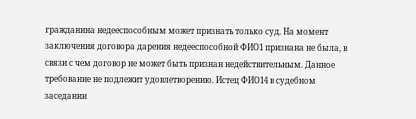гражданина недееспособным может признать только суд. На момент заключения договора дарения недееспособной ФИО1 признана не была, в связи с чем договор не может быть признан недействительным. Данное требование не подлежит удовлетворению. Истец ФИО14 в судебном заседании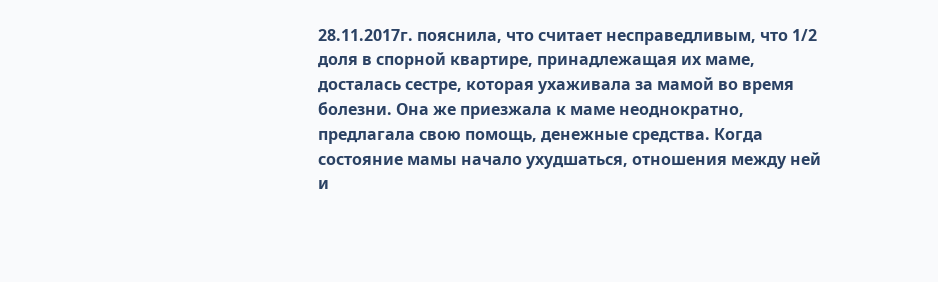28.11.2017г. пояснила, что считает несправедливым, что 1/2 доля в спорной квартире, принадлежащая их маме, досталась сестре, которая ухаживала за мамой во время болезни. Она же приезжала к маме неоднократно, предлагала свою помощь, денежные средства. Когда состояние мамы начало ухудшаться, отношения между ней и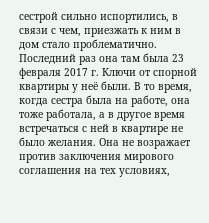сестрой сильно испортились, в связи с чем, приезжать к ним в дом стало проблематично. Последний раз она там была 23 февраля 2017 г. Ключи от спорной квартиры у неё были. В то время, когда сестра была на работе, она тоже работала, а в другое время встречаться с ней в квартире не было желания. Она не возражает против заключения мирового соглашения на тех условиях,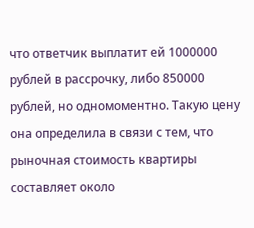что ответчик выплатит ей 1000000 рублей в рассрочку, либо 850000 рублей, но одномоментно. Такую цену она определила в связи с тем, что рыночная стоимость квартиры составляет около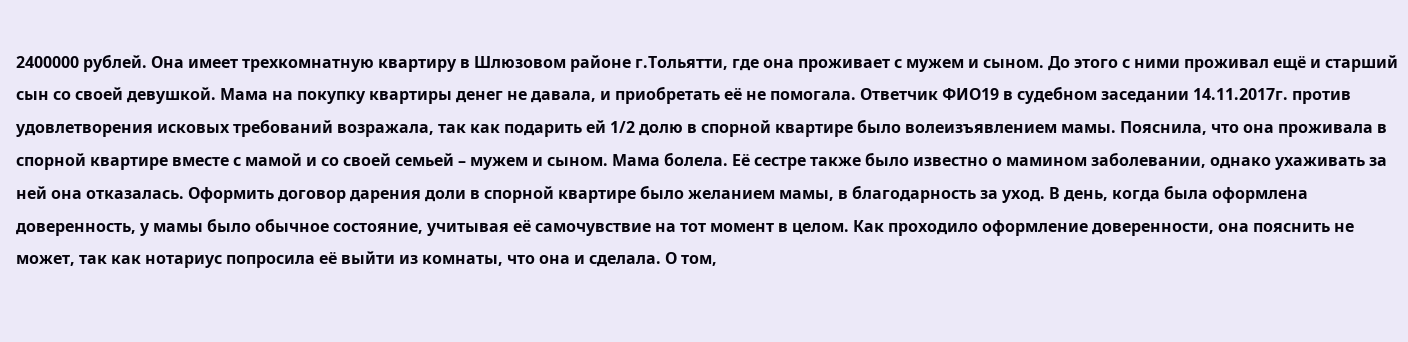2400000 рублей. Она имеет трехкомнатную квартиру в Шлюзовом районе г.Тольятти, где она проживает с мужем и сыном. До этого с ними проживал ещё и старший сын со своей девушкой. Мама на покупку квартиры денег не давала, и приобретать её не помогала. Ответчик ФИО19 в судебном заседании 14.11.2017г. против удовлетворения исковых требований возражала, так как подарить ей 1/2 долю в спорной квартире было волеизъявлением мамы. Пояснила, что она проживала в спорной квартире вместе с мамой и со своей семьей – мужем и сыном. Мама болела. Её сестре также было известно о мамином заболевании, однако ухаживать за ней она отказалась. Оформить договор дарения доли в спорной квартире было желанием мамы, в благодарность за уход. В день, когда была оформлена доверенность, у мамы было обычное состояние, учитывая её самочувствие на тот момент в целом. Как проходило оформление доверенности, она пояснить не может, так как нотариус попросила её выйти из комнаты, что она и сделала. О том,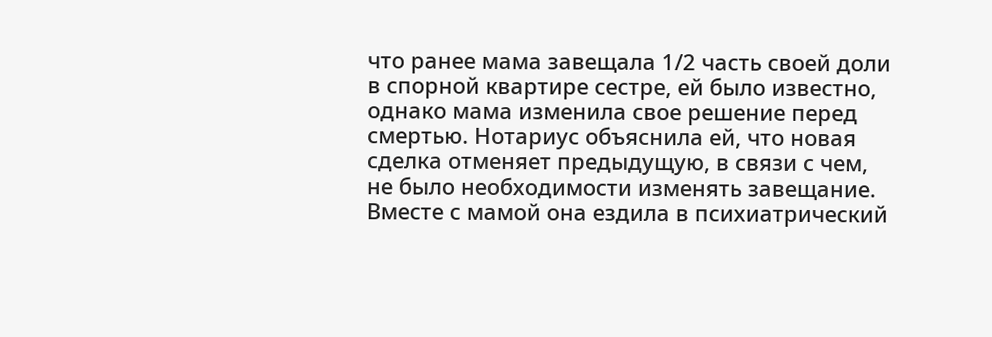что ранее мама завещала 1/2 часть своей доли в спорной квартире сестре, ей было известно, однако мама изменила свое решение перед смертью. Нотариус объяснила ей, что новая сделка отменяет предыдущую, в связи с чем, не было необходимости изменять завещание. Вместе с мамой она ездила в психиатрический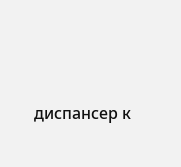диспансер к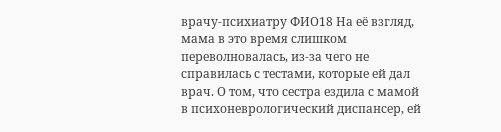врачу-психиатру ФИО18 На её взгляд, мама в это время слишком переволновалась, из-за чего не справилась с тестами, которые ей дал врач. О том, что сестра ездила с мамой в психоневрологический диспансер, ей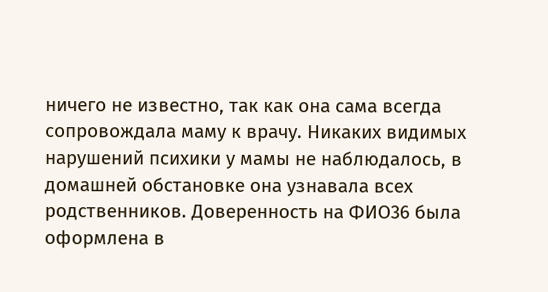ничего не известно, так как она сама всегда сопровождала маму к врачу. Никаких видимых нарушений психики у мамы не наблюдалось, в домашней обстановке она узнавала всех родственников. Доверенность на ФИО36 была оформлена в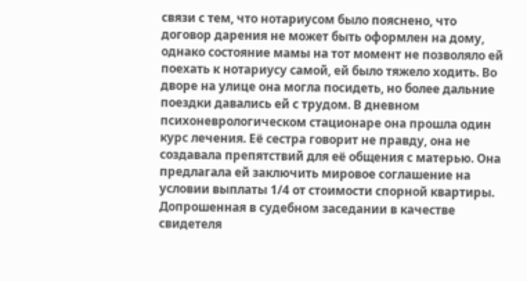связи с тем, что нотариусом было пояснено, что договор дарения не может быть оформлен на дому, однако состояние мамы на тот момент не позволяло ей поехать к нотариусу самой, ей было тяжело ходить. Во дворе на улице она могла посидеть, но более дальние поездки давались ей с трудом. В дневном психоневрологическом стационаре она прошла один курс лечения. Её сестра говорит не правду, она не создавала препятствий для её общения с матерью. Она предлагала ей заключить мировое соглашение на условии выплаты 1/4 от стоимости спорной квартиры. Допрошенная в судебном заседании в качестве свидетеля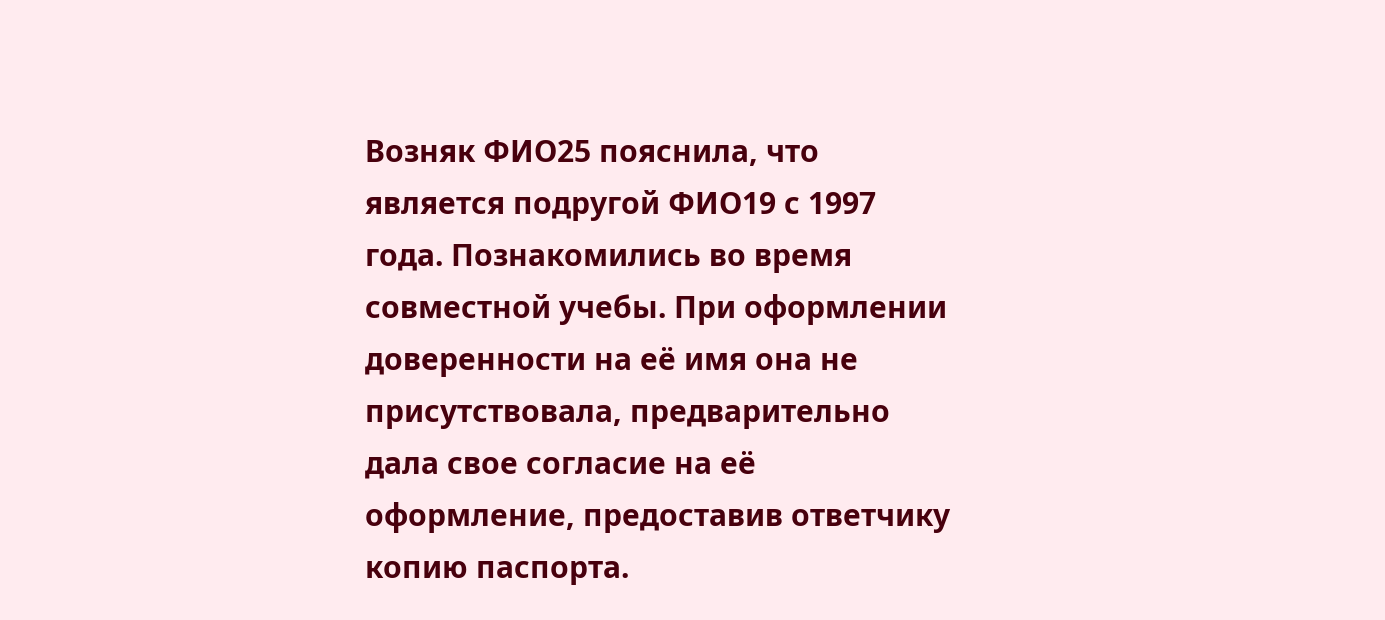Возняк ФИО25 пояснила, что является подругой ФИО19 с 1997 года. Познакомились во время совместной учебы. При оформлении доверенности на её имя она не присутствовала, предварительно дала свое согласие на её оформление, предоставив ответчику копию паспорта.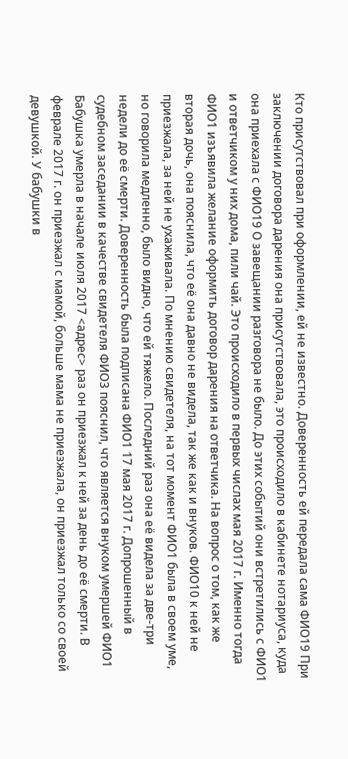Кто присутствовал при оформлении, ей не известно. Доверенность ей передала сама ФИО19 При заключении договора дарения она присутствовала, это происходило в кабинете нотариуса, куда она приехала с ФИО19 О завещании разговора не было. До этих событий они встретились с ФИО1 и ответчиком у них дома, пили чай. Это происходило в первых числах мая 2017 г. Именно тогда ФИО1 изъявила желание оформить договор дарения на ответчика. На вопрос о том, как же вторая дочь, она пояснила, что её она давно не видела, так же как и внуков. ФИО10 к ней не приезжала, за ней не ухаживала. По мнению свидетеля, на тот момент ФИО1 была в своем уме, но говорила медленно, было видно, что ей тяжело. Последний раз она её видела за две-три недели до её смерти. Доверенность была подписана ФИО1 17 мая 2017 г. Допрошенный в судебном заседании в качестве свидетеля ФИО3 пояснил, что является внуком умершей ФИО1 Бабушка умерла в начале июля 2017 <адрес> раз он приезжал к ней за день до её смерти. В феврале 2017 г. он приезжал с мамой, больше мама не приезжала, он приезжал только со своей девушкой. У бабушки в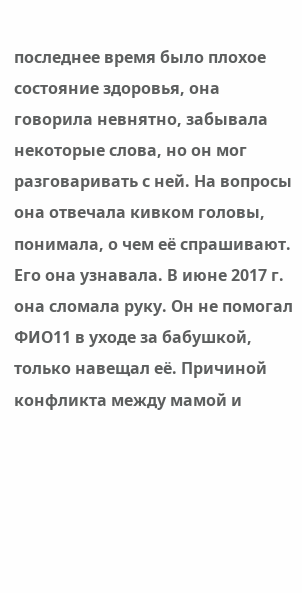последнее время было плохое состояние здоровья, она говорила невнятно, забывала некоторые слова, но он мог разговаривать с ней. На вопросы она отвечала кивком головы, понимала, о чем её спрашивают. Его она узнавала. В июне 2017 г. она сломала руку. Он не помогал ФИО11 в уходе за бабушкой, только навещал её. Причиной конфликта между мамой и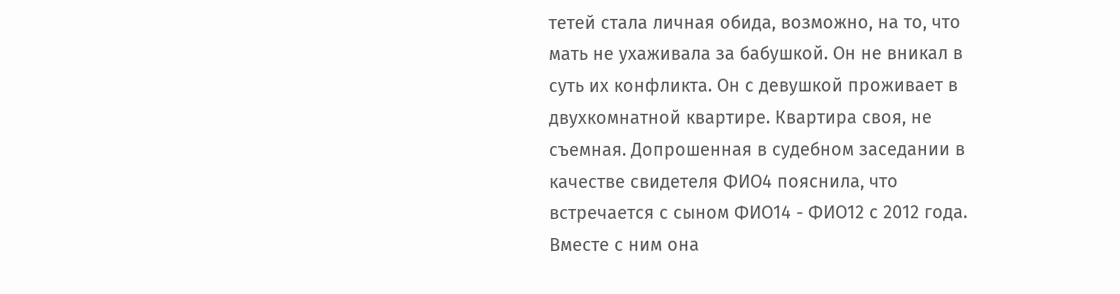тетей стала личная обида, возможно, на то, что мать не ухаживала за бабушкой. Он не вникал в суть их конфликта. Он с девушкой проживает в двухкомнатной квартире. Квартира своя, не съемная. Допрошенная в судебном заседании в качестве свидетеля ФИО4 пояснила, что встречается с сыном ФИО14 - ФИО12 с 2012 года. Вместе с ним она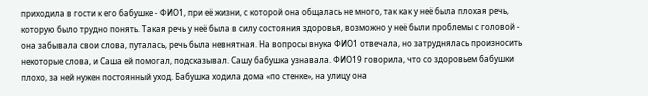приходила в гости к его бабушке - ФИО1, при её жизни, с которой она общалась не много, так как у неё была плохая речь, которую было трудно понять. Такая речь у неё была в силу состояния здоровья, возможно у неё были проблемы с головой - она забывала свои слова, путалась, речь была невнятная. На вопросы внука ФИО1 отвечала, но затруднялась произносить некоторые слова, и Саша ей помогал, подсказывал. Сашу бабушка узнавала. ФИО19 говорила, что со здоровьем бабушки плохо, за ней нужен постоянный уход. Бабушка ходила дома «по стенке», на улицу она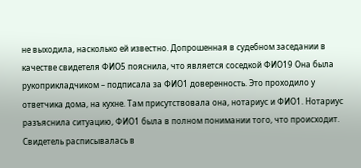не выходила, насколько ей известно. Допрошенная в судебном заседании в качестве свидетеля ФИО5 пояснила, что является соседкой ФИО19 Она была рукоприкладчиком – подписала за ФИО1 доверенность. Это проходило у ответчика дома, на кухне. Там присутствовала она, нотариус и ФИО1. Нотариус разъяснила ситуацию, ФИО1 была в полном понимании того, что происходит. Свидетель расписывалась в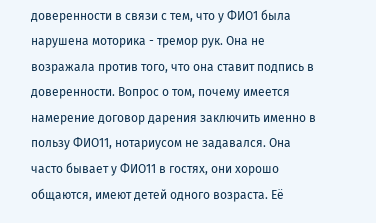доверенности в связи с тем, что у ФИО1 была нарушена моторика - тремор рук. Она не возражала против того, что она ставит подпись в доверенности. Вопрос о том, почему имеется намерение договор дарения заключить именно в пользу ФИО11, нотариусом не задавался. Она часто бывает у ФИО11 в гостях, они хорошо общаются, имеют детей одного возраста. Её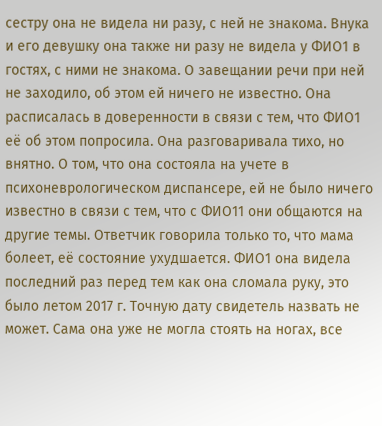сестру она не видела ни разу, с ней не знакома. Внука и его девушку она также ни разу не видела у ФИО1 в гостях, с ними не знакома. О завещании речи при ней не заходило, об этом ей ничего не известно. Она расписалась в доверенности в связи с тем, что ФИО1 её об этом попросила. Она разговаривала тихо, но внятно. О том, что она состояла на учете в психоневрологическом диспансере, ей не было ничего известно в связи с тем, что с ФИО11 они общаются на другие темы. Ответчик говорила только то, что мама болеет, её состояние ухудшается. ФИО1 она видела последний раз перед тем как она сломала руку, это было летом 2017 г. Точную дату свидетель назвать не может. Сама она уже не могла стоять на ногах, все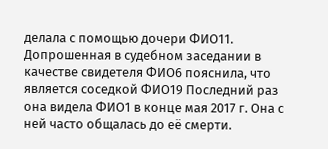делала с помощью дочери ФИО11. Допрошенная в судебном заседании в качестве свидетеля ФИО6 пояснила, что является соседкой ФИО19 Последний раз она видела ФИО1 в конце мая 2017 г. Она с ней часто общалась до её смерти.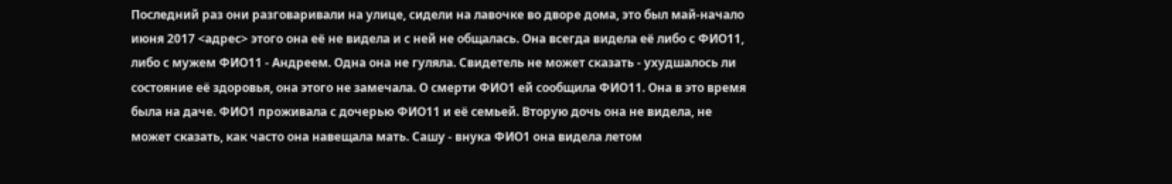Последний раз они разговаривали на улице, сидели на лавочке во дворе дома, это был май-начало июня 2017 <адрес> этого она её не видела и с ней не общалась. Она всегда видела её либо с ФИО11, либо с мужем ФИО11 - Андреем. Одна она не гуляла. Свидетель не может сказать - ухудшалось ли состояние её здоровья, она этого не замечала. О смерти ФИО1 ей сообщила ФИО11. Она в это время была на даче. ФИО1 проживала с дочерью ФИО11 и её семьей. Вторую дочь она не видела, не может сказать, как часто она навещала мать. Сашу - внука ФИО1 она видела летом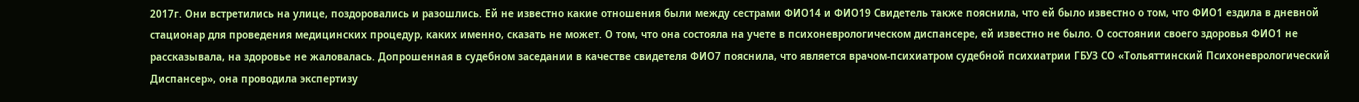2017г. Они встретились на улице, поздоровались и разошлись. Ей не известно какие отношения были между сестрами ФИО14 и ФИО19 Свидетель также пояснила, что ей было известно о том, что ФИО1 ездила в дневной стационар для проведения медицинских процедур, каких именно, сказать не может. О том, что она состояла на учете в психоневрологическом диспансере, ей известно не было. О состоянии своего здоровья ФИО1 не рассказывала, на здоровье не жаловалась. Допрошенная в судебном заседании в качестве свидетеля ФИО7 пояснила, что является врачом-психиатром судебной психиатрии ГБУЗ СО «Тольяттинский Психоневрологический Диспансер», она проводила экспертизу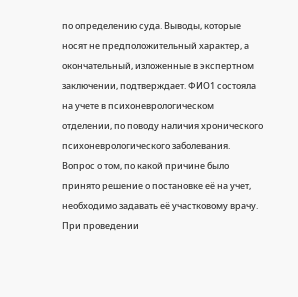по определению суда. Выводы, которые носят не предположительный характер, а окончательный, изложенные в экспертном заключении, подтверждает. ФИО1 состояла на учете в психоневрологическом отделении, по поводу наличия хронического психоневрологического заболевания. Вопрос о том, по какой причине было принято решение о постановке её на учет, необходимо задавать её участковому врачу. При проведении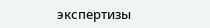экспертизы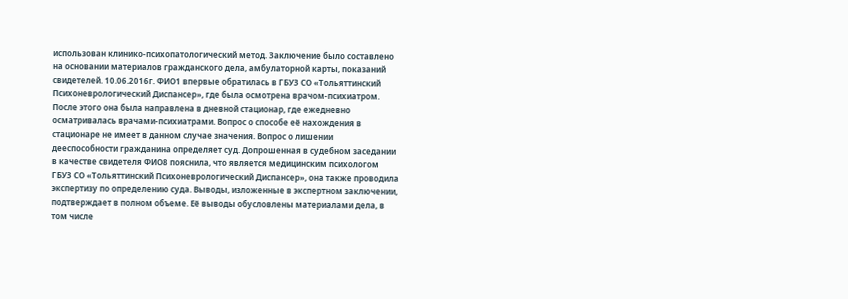использован клинико-психопатологический метод. Заключение было составлено на основании материалов гражданского дела, амбулаторной карты, показаний свидетелей. 10.06.2016г. ФИО1 впервые обратилась в ГБУЗ СО «Тольяттинский Психоневрологический Диспансер», где была осмотрена врачом-психиатром. После этого она была направлена в дневной стационар, где ежедневно осматривалась врачами-психиатрами. Вопрос о способе её нахождения в стационаре не имеет в данном случае значения. Вопрос о лишении дееспособности гражданина определяет суд. Допрошенная в судебном заседании в качестве свидетеля ФИО8 пояснила, что является медицинским психологом ГБУЗ СО «Тольяттинский Психоневрологический Диспансер», она также проводила экспертизу по определению суда. Выводы, изложенные в экспертном заключении, подтверждает в полном объеме. Её выводы обусловлены материалами дела, в том числе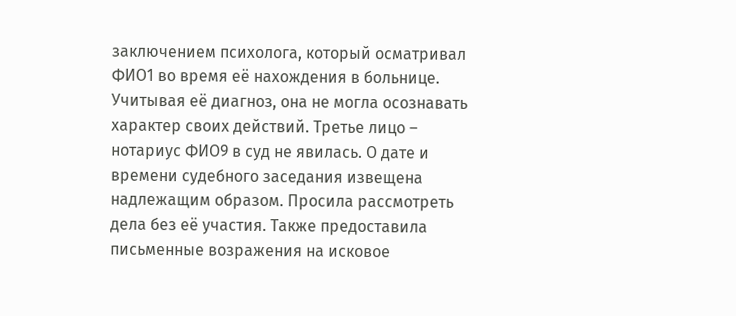заключением психолога, который осматривал ФИО1 во время её нахождения в больнице. Учитывая её диагноз, она не могла осознавать характер своих действий. Третье лицо – нотариус ФИО9 в суд не явилась. О дате и времени судебного заседания извещена надлежащим образом. Просила рассмотреть дела без её участия. Также предоставила письменные возражения на исковое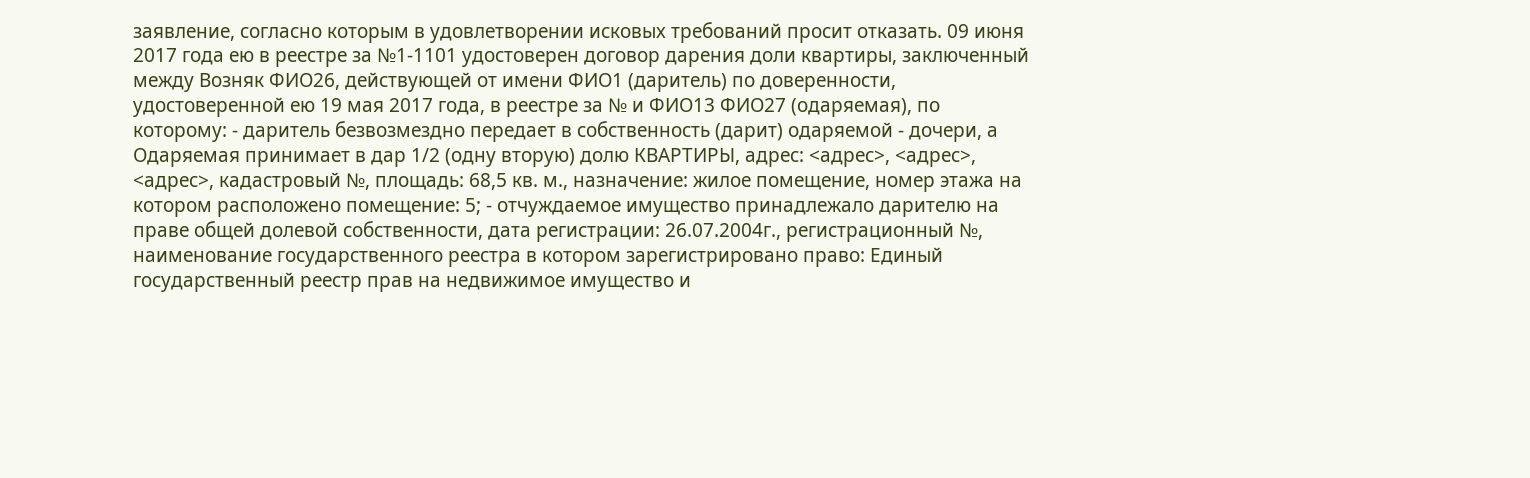заявление, согласно которым в удовлетворении исковых требований просит отказать. 09 июня 2017 года ею в реестре за №1-1101 удостоверен договор дарения доли квартиры, заключенный между Возняк ФИО26, действующей от имени ФИО1 (даритель) по доверенности, удостоверенной ею 19 мая 2017 года, в реестре за № и ФИО13 ФИО27 (одаряемая), по которому: - даритель безвозмездно передает в собственность (дарит) одаряемой - дочери, а Одаряемая принимает в дар 1/2 (одну вторую) долю КВАРТИРЫ, адрес: <адрес>, <адрес>, <адрес>, кадастровый №, площадь: 68,5 кв. м., назначение: жилое помещение, номер этажа на котором расположено помещение: 5; - отчуждаемое имущество принадлежало дарителю на праве общей долевой собственности, дата регистрации: 26.07.2004г., регистрационный №, наименование государственного реестра в котором зарегистрировано право: Единый государственный реестр прав на недвижимое имущество и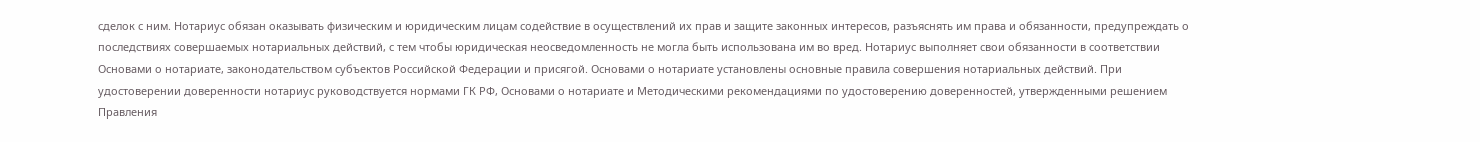сделок с ним. Нотариус обязан оказывать физическим и юридическим лицам содействие в осуществлений их прав и защите законных интересов, разъяснять им права и обязанности, предупреждать о последствиях совершаемых нотариальных действий, с тем чтобы юридическая неосведомленность не могла быть использована им во вред. Нотариус выполняет свои обязанности в соответствии Основами о нотариате, законодательством субъектов Российской Федерации и присягой. Основами о нотариате установлены основные правила совершения нотариальных действий. При удостоверении доверенности нотариус руководствуется нормами ГК РФ, Основами о нотариате и Методическими рекомендациями по удостоверению доверенностей, утвержденными решением Правления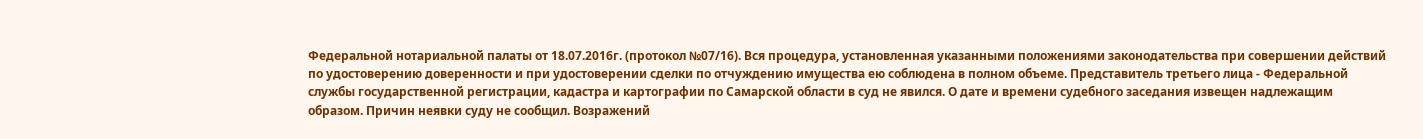Федеральной нотариальной палаты от 18.07.2016г. (протокол №07/16). Вся процедура, установленная указанными положениями законодательства при совершении действий по удостоверению доверенности и при удостоверении сделки по отчуждению имущества ею соблюдена в полном объеме. Представитель третьего лица - Федеральной службы государственной регистрации, кадастра и картографии по Самарской области в суд не явился. О дате и времени судебного заседания извещен надлежащим образом. Причин неявки суду не сообщил. Возражений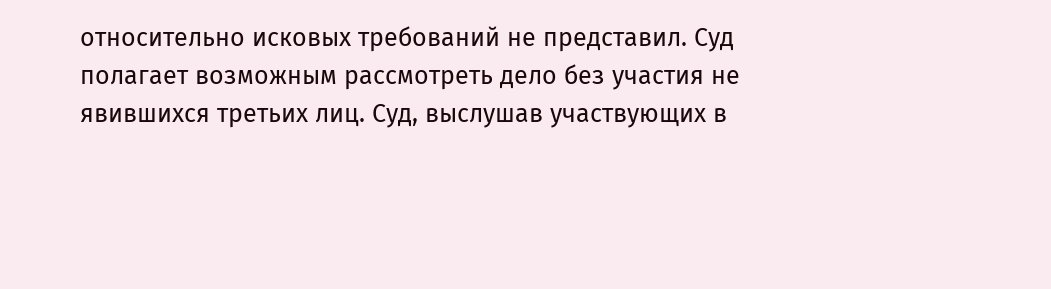относительно исковых требований не представил. Суд полагает возможным рассмотреть дело без участия не явившихся третьих лиц. Суд, выслушав участвующих в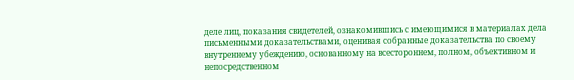деле лиц, показания свидетелей, ознакомившись с имеющимися в материалах дела письменными доказательствами, оценивая собранные доказательства по своему внутреннему убеждению, основанному на всестороннем, полном, объективном и непосредственном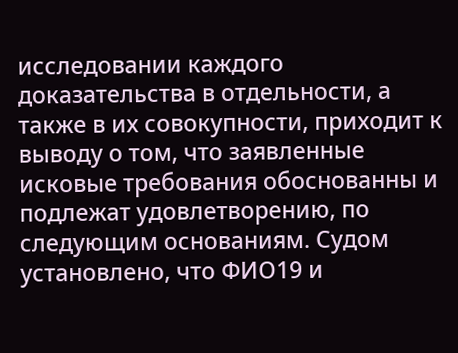исследовании каждого доказательства в отдельности, а также в их совокупности, приходит к выводу о том, что заявленные исковые требования обоснованны и подлежат удовлетворению, по следующим основаниям. Судом установлено, что ФИО19 и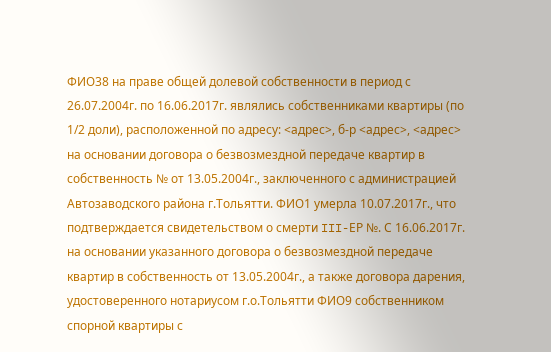ФИО38 на праве общей долевой собственности в период с 26.07.2004г. по 16.06.2017г. являлись собственниками квартиры (по 1/2 доли), расположенной по адресу: <адрес>, б-р <адрес>, <адрес> на основании договора о безвозмездной передаче квартир в собственность № от 13.05.2004г., заключенного с администрацией Автозаводского района г.Тольятти. ФИО1 умерла 10.07.2017г., что подтверждается свидетельством о смерти III-ЕР №. С 16.06.2017г. на основании указанного договора о безвозмездной передаче квартир в собственность от 13.05.2004г., а также договора дарения, удостоверенного нотариусом г.о.Тольятти ФИО9 собственником спорной квартиры с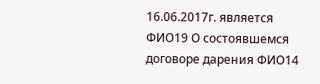16.06.2017г. является ФИО19 О состоявшемся договоре дарения ФИО14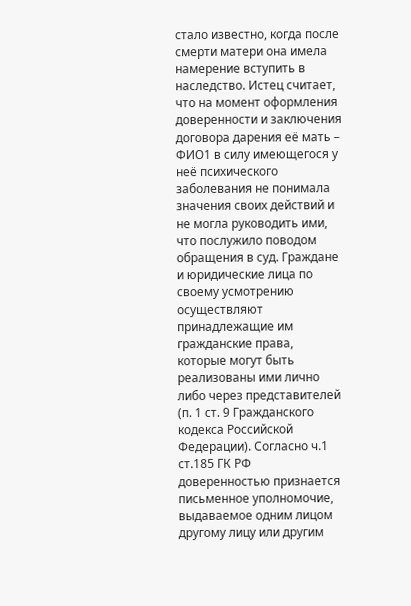стало известно, когда после смерти матери она имела намерение вступить в наследство. Истец считает, что на момент оформления доверенности и заключения договора дарения её мать – ФИО1 в силу имеющегося у неё психического заболевания не понимала значения своих действий и не могла руководить ими, что послужило поводом обращения в суд. Граждане и юридические лица по своему усмотрению осуществляют принадлежащие им гражданские права, которые могут быть реализованы ими лично либо через представителей (п. 1 ст. 9 Гражданского кодекса Российской Федерации). Согласно ч.1 ст.185 ГК РФ доверенностью признается письменное уполномочие, выдаваемое одним лицом другому лицу или другим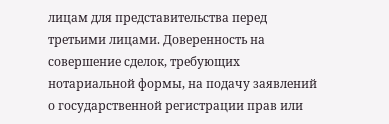лицам для представительства перед третьими лицами. Доверенность на совершение сделок, требующих нотариальной формы, на подачу заявлений о государственной регистрации прав или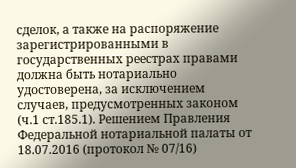сделок, а также на распоряжение зарегистрированными в государственных реестрах правами должна быть нотариально удостоверена, за исключением случаев, предусмотренных законом (ч.1 ст.185.1). Решением Правления Федеральной нотариальной палаты от 18.07.2016 (протокол № 07/16)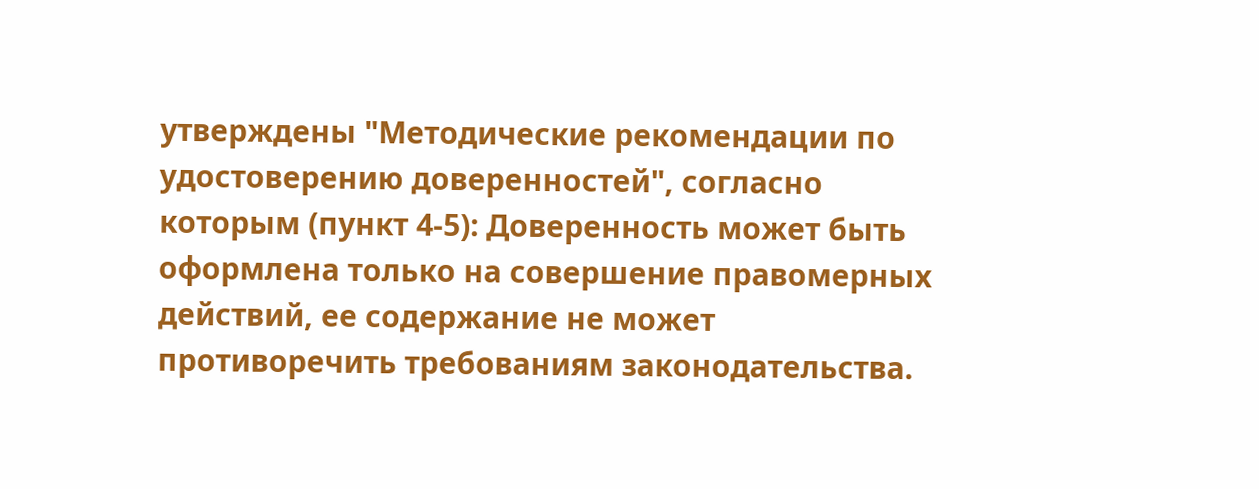утверждены "Методические рекомендации по удостоверению доверенностей", согласно которым (пункт 4-5): Доверенность может быть оформлена только на совершение правомерных действий, ее содержание не может противоречить требованиям законодательства.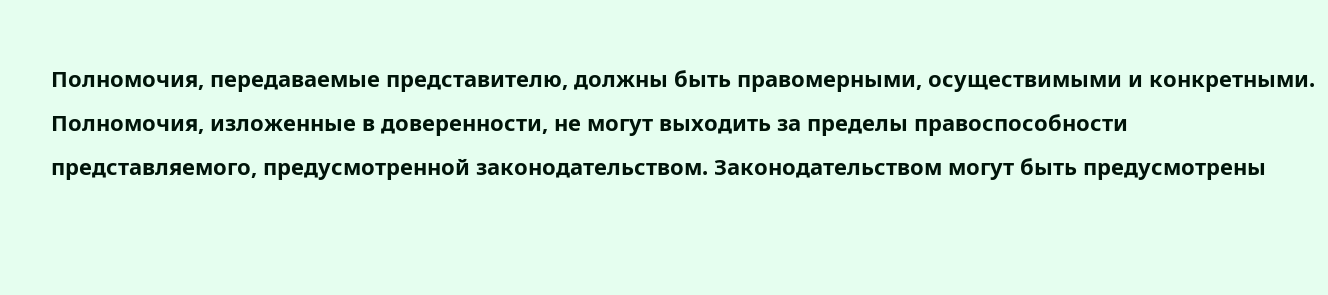Полномочия, передаваемые представителю, должны быть правомерными, осуществимыми и конкретными. Полномочия, изложенные в доверенности, не могут выходить за пределы правоспособности представляемого, предусмотренной законодательством. Законодательством могут быть предусмотрены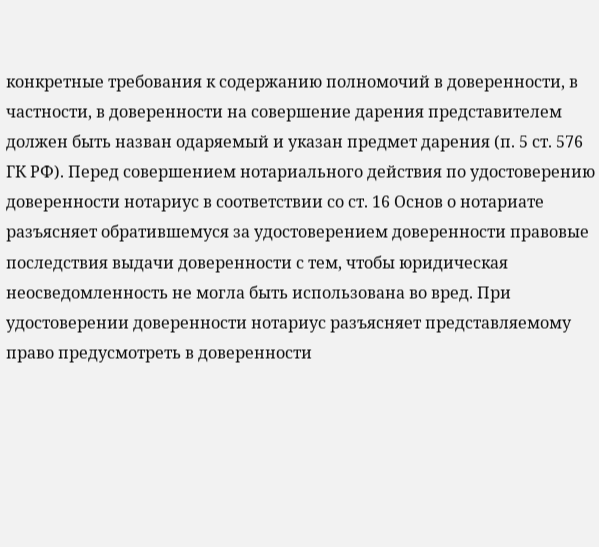конкретные требования к содержанию полномочий в доверенности, в частности, в доверенности на совершение дарения представителем должен быть назван одаряемый и указан предмет дарения (п. 5 ст. 576 ГК РФ). Перед совершением нотариального действия по удостоверению доверенности нотариус в соответствии со ст. 16 Основ о нотариате разъясняет обратившемуся за удостоверением доверенности правовые последствия выдачи доверенности с тем, чтобы юридическая неосведомленность не могла быть использована во вред. При удостоверении доверенности нотариус разъясняет представляемому право предусмотреть в доверенности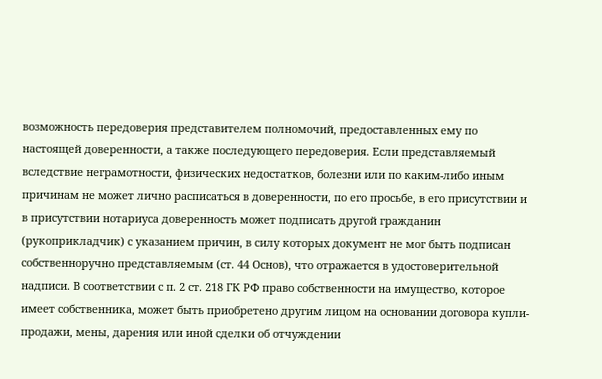возможность передоверия представителем полномочий, предоставленных ему по настоящей доверенности, а также последующего передоверия. Если представляемый вследствие неграмотности, физических недостатков, болезни или по каким-либо иным причинам не может лично расписаться в доверенности, по его просьбе, в его присутствии и в присутствии нотариуса доверенность может подписать другой гражданин (рукоприкладчик) с указанием причин, в силу которых документ не мог быть подписан собственноручно представляемым (ст. 44 Основ), что отражается в удостоверительной надписи. В соответствии с п. 2 ст. 218 ГК РФ право собственности на имущество, которое имеет собственника, может быть приобретено другим лицом на основании договора купли-продажи, мены, дарения или иной сделки об отчуждении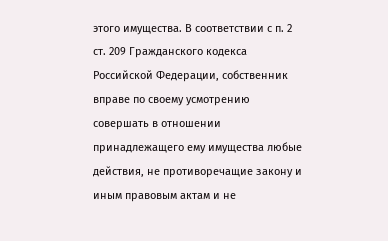этого имущества. В соответствии с п. 2 ст. 209 Гражданского кодекса Российской Федерации, собственник вправе по своему усмотрению совершать в отношении принадлежащего ему имущества любые действия, не противоречащие закону и иным правовым актам и не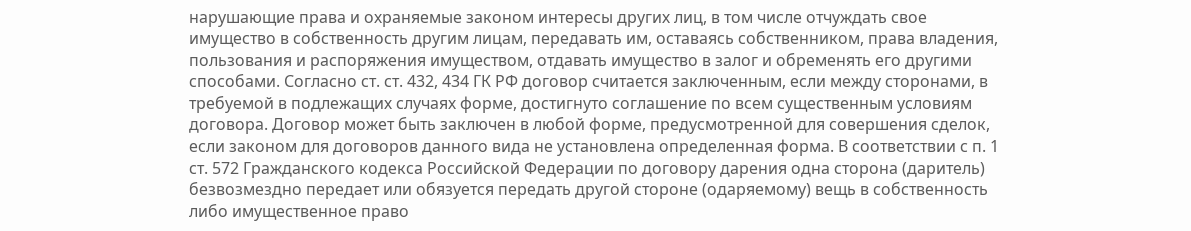нарушающие права и охраняемые законом интересы других лиц, в том числе отчуждать свое имущество в собственность другим лицам, передавать им, оставаясь собственником, права владения, пользования и распоряжения имуществом, отдавать имущество в залог и обременять его другими способами. Согласно ст. ст. 432, 434 ГК РФ договор считается заключенным, если между сторонами, в требуемой в подлежащих случаях форме, достигнуто соглашение по всем существенным условиям договора. Договор может быть заключен в любой форме, предусмотренной для совершения сделок, если законом для договоров данного вида не установлена определенная форма. В соответствии с п. 1 ст. 572 Гражданского кодекса Российской Федерации по договору дарения одна сторона (даритель) безвозмездно передает или обязуется передать другой стороне (одаряемому) вещь в собственность либо имущественное право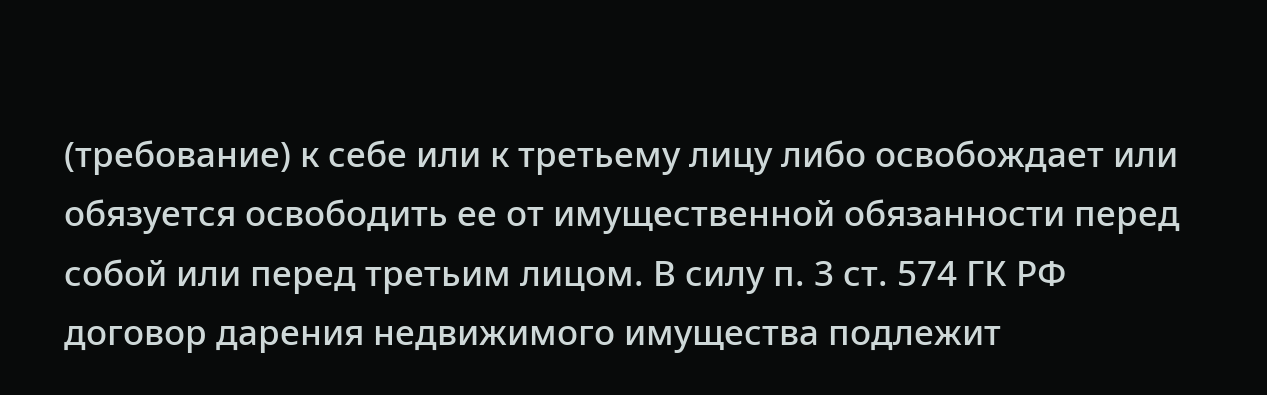(требование) к себе или к третьему лицу либо освобождает или обязуется освободить ее от имущественной обязанности перед собой или перед третьим лицом. В силу п. 3 ст. 574 ГК РФ договор дарения недвижимого имущества подлежит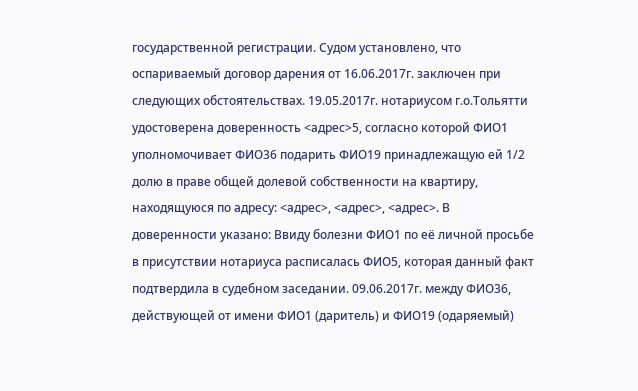государственной регистрации. Судом установлено, что оспариваемый договор дарения от 16.06.2017г. заключен при следующих обстоятельствах. 19.05.2017г. нотариусом г.о.Тольятти удостоверена доверенность <адрес>5, согласно которой ФИО1 уполномочивает ФИО36 подарить ФИО19 принадлежащую ей 1/2 долю в праве общей долевой собственности на квартиру, находящуюся по адресу: <адрес>, <адрес>, <адрес>. В доверенности указано: Ввиду болезни ФИО1 по её личной просьбе в присутствии нотариуса расписалась ФИО5, которая данный факт подтвердила в судебном заседании. 09.06.2017г. между ФИО36, действующей от имени ФИО1 (даритель) и ФИО19 (одаряемый)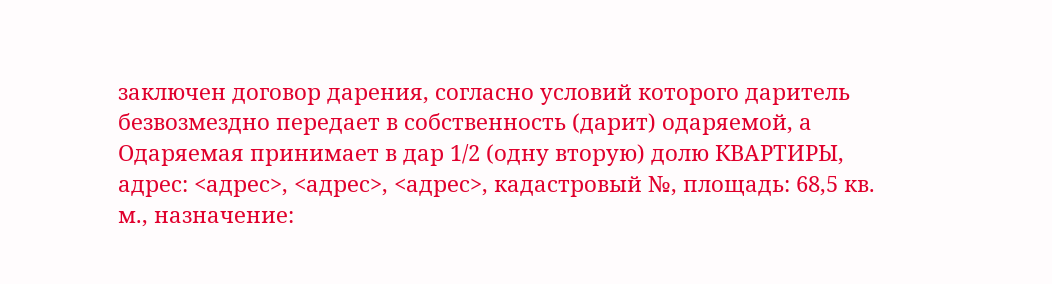заключен договор дарения, согласно условий которого даритель безвозмездно передает в собственность (дарит) одаряемой, а Одаряемая принимает в дар 1/2 (одну вторую) долю КВАРТИРЫ, адрес: <адрес>, <адрес>, <адрес>, кадастровый №, площадь: 68,5 кв. м., назначение: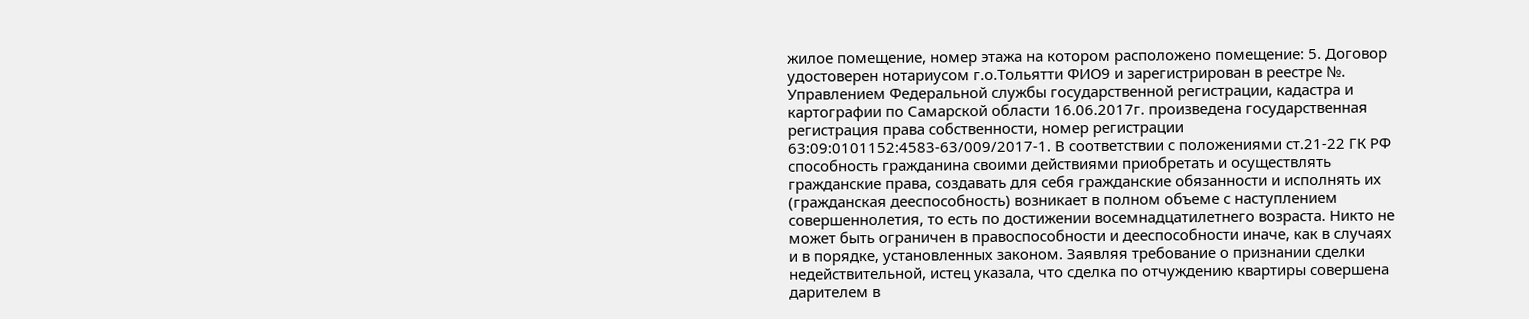жилое помещение, номер этажа на котором расположено помещение: 5. Договор удостоверен нотариусом г.о.Тольятти ФИО9 и зарегистрирован в реестре №. Управлением Федеральной службы государственной регистрации, кадастра и картографии по Самарской области 16.06.2017г. произведена государственная регистрация права собственности, номер регистрации 63:09:0101152:4583-63/009/2017-1. В соответствии с положениями ст.21-22 ГК РФ способность гражданина своими действиями приобретать и осуществлять гражданские права, создавать для себя гражданские обязанности и исполнять их (гражданская дееспособность) возникает в полном объеме с наступлением совершеннолетия, то есть по достижении восемнадцатилетнего возраста. Никто не может быть ограничен в правоспособности и дееспособности иначе, как в случаях и в порядке, установленных законом. Заявляя требование о признании сделки недействительной, истец указала, что сделка по отчуждению квартиры совершена дарителем в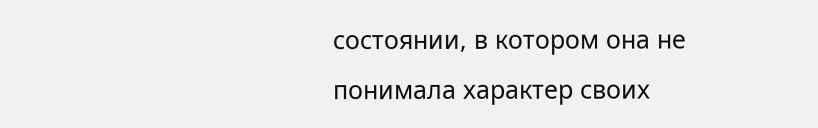состоянии, в котором она не понимала характер своих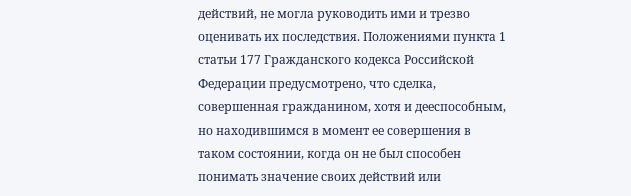действий, не могла руководить ими и трезво оценивать их последствия. Положениями пункта 1 статьи 177 Гражданского кодекса Российской Федерации предусмотрено, что сделка, совершенная гражданином, хотя и дееспособным, но находившимся в момент ее совершения в таком состоянии, когда он не был способен понимать значение своих действий или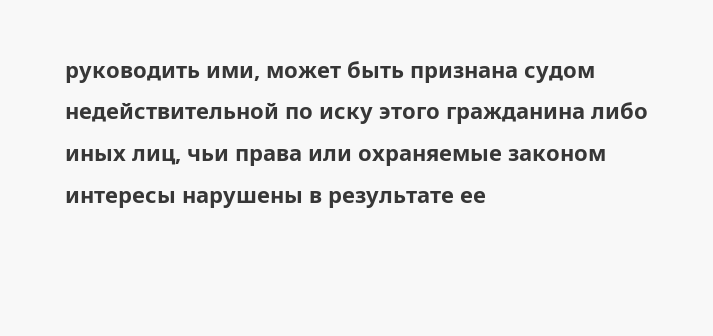руководить ими, может быть признана судом недействительной по иску этого гражданина либо иных лиц, чьи права или охраняемые законом интересы нарушены в результате ее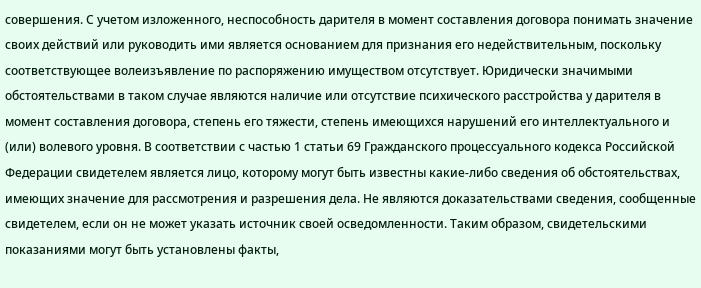совершения. С учетом изложенного, неспособность дарителя в момент составления договора понимать значение своих действий или руководить ими является основанием для признания его недействительным, поскольку соответствующее волеизъявление по распоряжению имуществом отсутствует. Юридически значимыми обстоятельствами в таком случае являются наличие или отсутствие психического расстройства у дарителя в момент составления договора, степень его тяжести, степень имеющихся нарушений его интеллектуального и (или) волевого уровня. В соответствии с частью 1 статьи 69 Гражданского процессуального кодекса Российской Федерации свидетелем является лицо, которому могут быть известны какие-либо сведения об обстоятельствах, имеющих значение для рассмотрения и разрешения дела. Не являются доказательствами сведения, сообщенные свидетелем, если он не может указать источник своей осведомленности. Таким образом, свидетельскими показаниями могут быть установлены факты,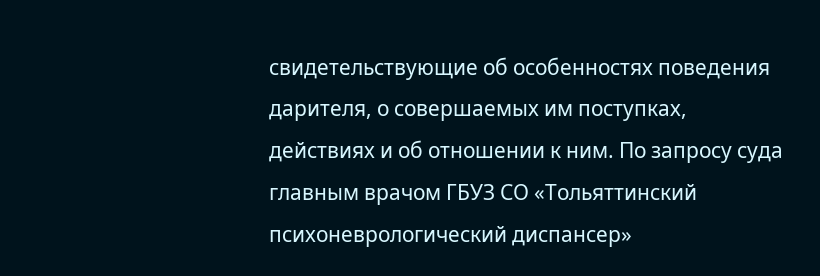свидетельствующие об особенностях поведения дарителя, о совершаемых им поступках, действиях и об отношении к ним. По запросу суда главным врачом ГБУЗ СО «Тольяттинский психоневрологический диспансер»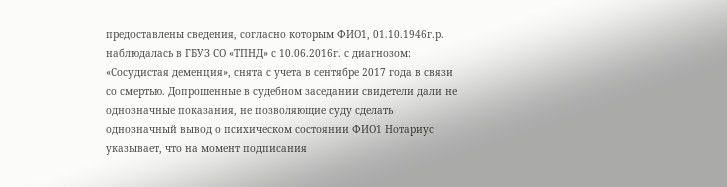предоставлены сведения, согласно которым ФИО1, 01.10.1946г.р. наблюдалась в ГБУЗ СО «ТПНД» с 10.06.2016г. с диагнозом: «Сосудистая деменция», снята с учета в сентябре 2017 года в связи со смертью. Допрошенные в судебном заседании свидетели дали не однозначные показания, не позволяющие суду сделать однозначный вывод о психическом состоянии ФИО1 Нотариус указывает, что на момент подписания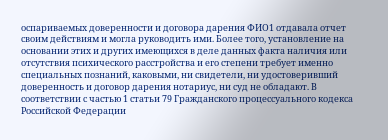оспариваемых доверенности и договора дарения ФИО1 отдавала отчет своим действиям и могла руководить ими. Более того, установление на основании этих и других имеющихся в деле данных факта наличия или отсутствия психического расстройства и его степени требует именно специальных познаний, каковыми, ни свидетели, ни удостоверивший доверенность и договор дарения нотариус, ни суд не обладают. В соответствии с частью 1 статьи 79 Гражданского процессуального кодекса Российской Федерации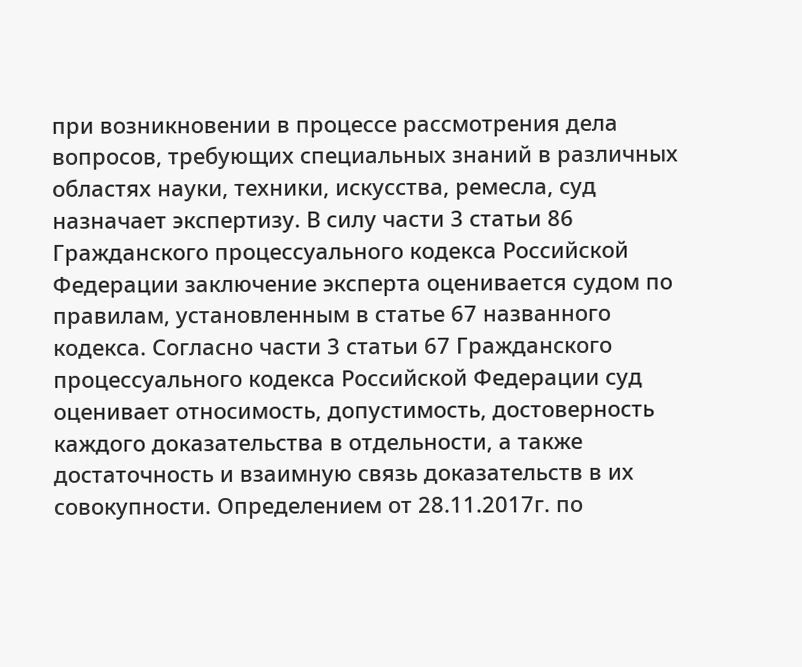при возникновении в процессе рассмотрения дела вопросов, требующих специальных знаний в различных областях науки, техники, искусства, ремесла, суд назначает экспертизу. В силу части 3 статьи 86 Гражданского процессуального кодекса Российской Федерации заключение эксперта оценивается судом по правилам, установленным в статье 67 названного кодекса. Согласно части 3 статьи 67 Гражданского процессуального кодекса Российской Федерации суд оценивает относимость, допустимость, достоверность каждого доказательства в отдельности, а также достаточность и взаимную связь доказательств в их совокупности. Определением от 28.11.2017г. по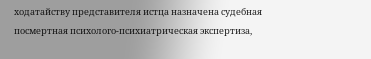ходатайству представителя истца назначена судебная посмертная психолого-психиатрическая экспертиза,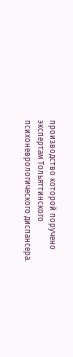производство которой поручено экспертам Тольяттинского психоневрологического диспансера.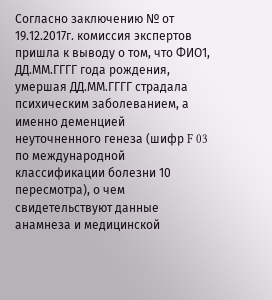Согласно заключению № от 19.12.2017г. комиссия экспертов пришла к выводу о том, что ФИО1, ДД.ММ.ГГГГ года рождения, умершая ДД.ММ.ГГГГ страдала психическим заболеванием, а именно деменцией неуточненного генеза (шифр F 03 по международной классификации болезни 10 пересмотра), о чем свидетельствуют данные анамнеза и медицинской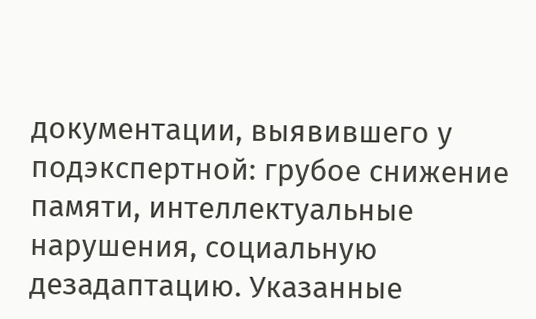документации, выявившего у подэкспертной: грубое снижение памяти, интеллектуальные нарушения, социальную дезадаптацию. Указанные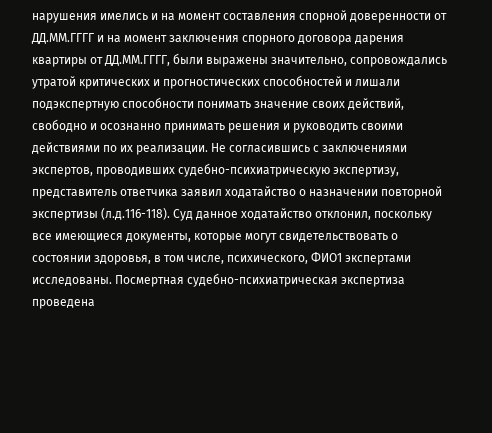нарушения имелись и на момент составления спорной доверенности от ДД.ММ.ГГГГ и на момент заключения спорного договора дарения квартиры от ДД.ММ.ГГГГ, были выражены значительно, сопровождались утратой критических и прогностических способностей и лишали подэкспертную способности понимать значение своих действий, свободно и осознанно принимать решения и руководить своими действиями по их реализации. Не согласившись с заключениями экспертов, проводивших судебно-психиатрическую экспертизу, представитель ответчика заявил ходатайство о назначении повторной экспертизы (л.д.116-118). Суд данное ходатайство отклонил, поскольку все имеющиеся документы, которые могут свидетельствовать о состоянии здоровья, в том числе, психического, ФИО1 экспертами исследованы. Посмертная судебно-психиатрическая экспертиза проведена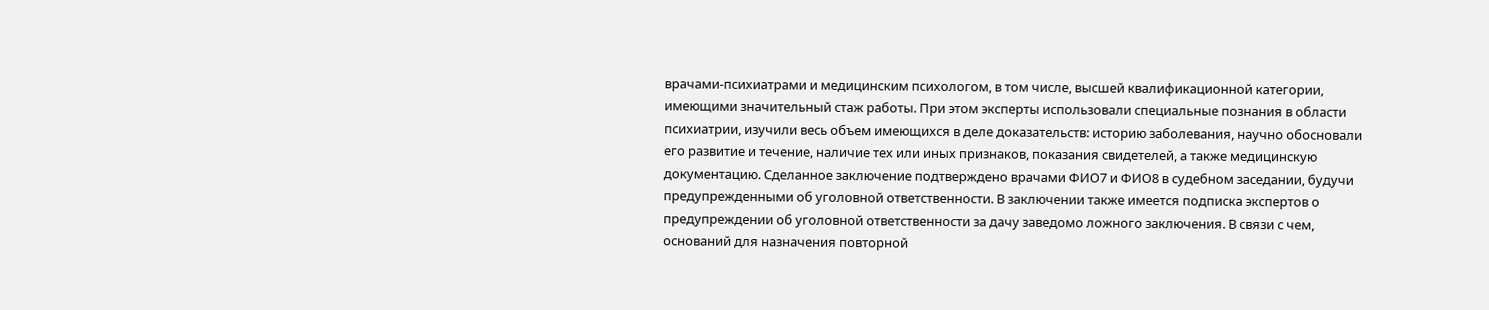врачами-психиатрами и медицинским психологом, в том числе, высшей квалификационной категории, имеющими значительный стаж работы. При этом эксперты использовали специальные познания в области психиатрии, изучили весь объем имеющихся в деле доказательств: историю заболевания, научно обосновали его развитие и течение, наличие тех или иных признаков, показания свидетелей, а также медицинскую документацию. Сделанное заключение подтверждено врачами ФИО7 и ФИО8 в судебном заседании, будучи предупрежденными об уголовной ответственности. В заключении также имеется подписка экспертов о предупреждении об уголовной ответственности за дачу заведомо ложного заключения. В связи с чем, оснований для назначения повторной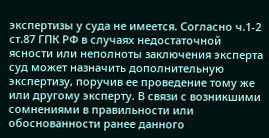экспертизы у суда не имеется. Согласно ч.1-2 ст.87 ГПК РФ в случаях недостаточной ясности или неполноты заключения эксперта суд может назначить дополнительную экспертизу, поручив ее проведение тому же или другому эксперту. В связи с возникшими сомнениями в правильности или обоснованности ранее данного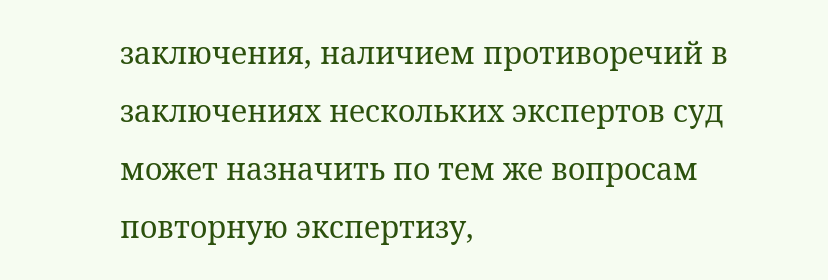заключения, наличием противоречий в заключениях нескольких экспертов суд может назначить по тем же вопросам повторную экспертизу,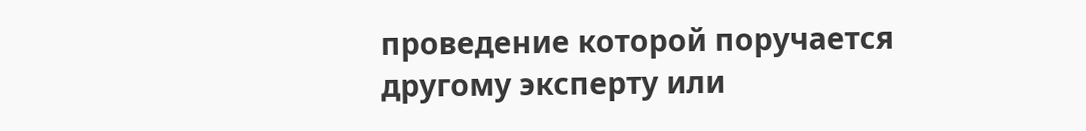проведение которой поручается другому эксперту или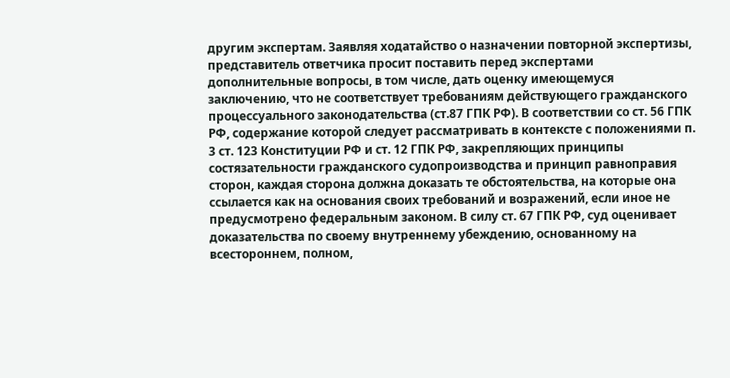другим экспертам. Заявляя ходатайство о назначении повторной экспертизы, представитель ответчика просит поставить перед экспертами дополнительные вопросы, в том числе, дать оценку имеющемуся заключению, что не соответствует требованиям действующего гражданского процессуального законодательства (ст.87 ГПК РФ). В соответствии со ст. 56 ГПК РФ, содержание которой следует рассматривать в контексте с положениями п. 3 ст. 123 Конституции РФ и ст. 12 ГПК РФ, закрепляющих принципы состязательности гражданского судопроизводства и принцип равноправия сторон, каждая сторона должна доказать те обстоятельства, на которые она ссылается как на основания своих требований и возражений, если иное не предусмотрено федеральным законом. В силу ст. 67 ГПК РФ, суд оценивает доказательства по своему внутреннему убеждению, основанному на всестороннем, полном,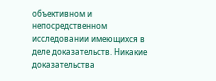объективном и непосредственном исследовании имеющихся в деле доказательств. Никакие доказательства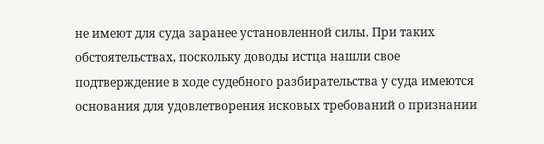не имеют для суда заранее установленной силы. При таких обстоятельствах, поскольку доводы истца нашли свое подтверждение в ходе судебного разбирательства у суда имеются основания для удовлетворения исковых требований о признании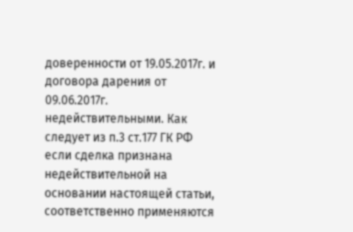доверенности от 19.05.2017г. и договора дарения от 09.06.2017г. недействительными. Как следует из п.3 ст.177 ГК РФ если сделка признана недействительной на основании настоящей статьи, соответственно применяются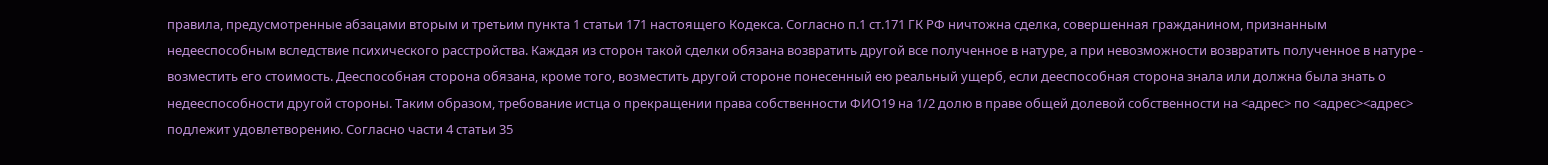правила, предусмотренные абзацами вторым и третьим пункта 1 статьи 171 настоящего Кодекса. Согласно п.1 ст.171 ГК РФ ничтожна сделка, совершенная гражданином, признанным недееспособным вследствие психического расстройства. Каждая из сторон такой сделки обязана возвратить другой все полученное в натуре, а при невозможности возвратить полученное в натуре - возместить его стоимость. Дееспособная сторона обязана, кроме того, возместить другой стороне понесенный ею реальный ущерб, если дееспособная сторона знала или должна была знать о недееспособности другой стороны. Таким образом, требование истца о прекращении права собственности ФИО19 на 1/2 долю в праве общей долевой собственности на <адрес> по <адрес><адрес> подлежит удовлетворению. Согласно части 4 статьи 35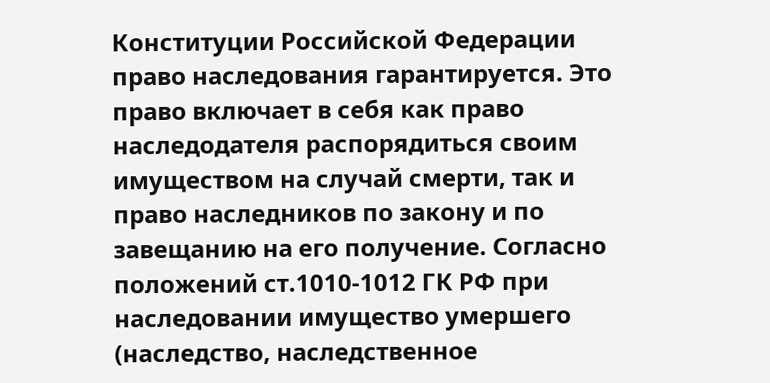Конституции Российской Федерации право наследования гарантируется. Это право включает в себя как право наследодателя распорядиться своим имуществом на случай смерти, так и право наследников по закону и по завещанию на его получение. Согласно положений ст.1010-1012 ГК РФ при наследовании имущество умершего (наследство, наследственное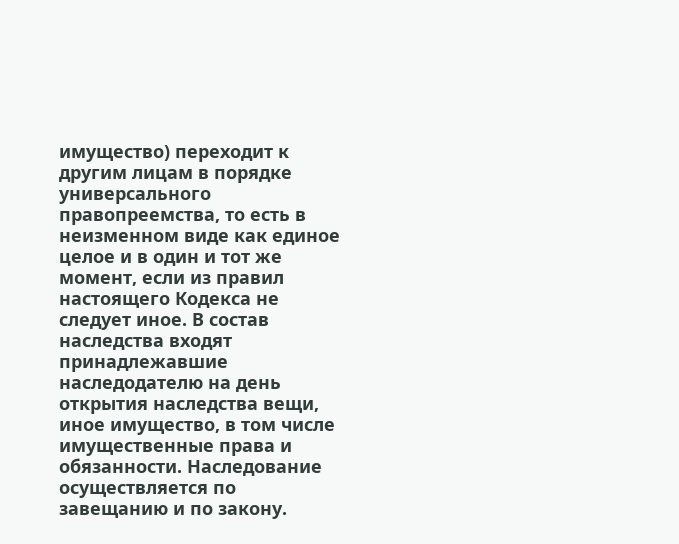имущество) переходит к другим лицам в порядке универсального правопреемства, то есть в неизменном виде как единое целое и в один и тот же момент, если из правил настоящего Кодекса не следует иное. В состав наследства входят принадлежавшие наследодателю на день открытия наследства вещи, иное имущество, в том числе имущественные права и обязанности. Наследование осуществляется по завещанию и по закону.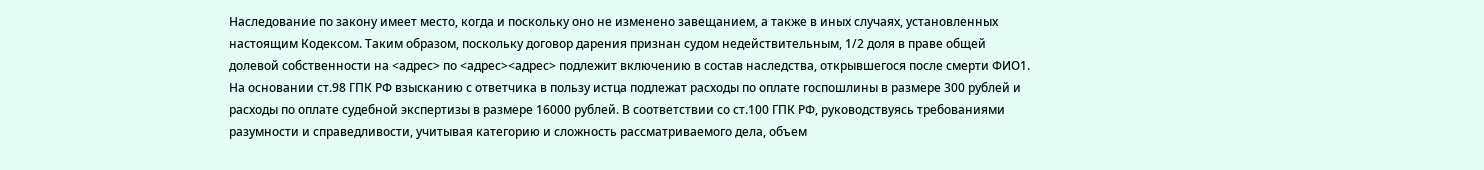Наследование по закону имеет место, когда и поскольку оно не изменено завещанием, а также в иных случаях, установленных настоящим Кодексом. Таким образом, поскольку договор дарения признан судом недействительным, 1/2 доля в праве общей долевой собственности на <адрес> по <адрес><адрес> подлежит включению в состав наследства, открывшегося после смерти ФИО1. На основании ст.98 ГПК РФ взысканию с ответчика в пользу истца подлежат расходы по оплате госпошлины в размере 300 рублей и расходы по оплате судебной экспертизы в размере 16000 рублей. В соответствии со ст.100 ГПК РФ, руководствуясь требованиями разумности и справедливости, учитывая категорию и сложность рассматриваемого дела, объем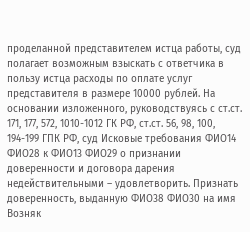проделанной представителем истца работы, суд полагает возможным взыскать с ответчика в пользу истца расходы по оплате услуг представителя в размере 10000 рублей. На основании изложенного, руководствуясь с ст.ст. 171, 177, 572, 1010-1012 ГК РФ, ст.ст. 56, 98, 100, 194-199 ГПК РФ, суд Исковые требования ФИО14 ФИО28 к ФИО13 ФИО29 о признании доверенности и договора дарения недействительными – удовлетворить. Признать доверенность, выданную ФИО38 ФИО30 на имя Возняк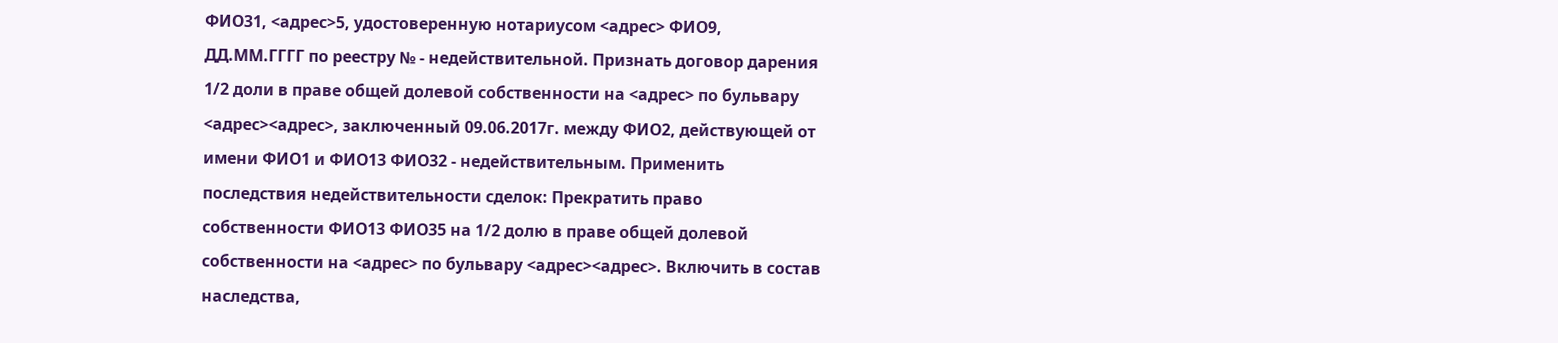ФИО31, <адрес>5, удостоверенную нотариусом <адрес> ФИО9, ДД.ММ.ГГГГ по реестру № - недействительной. Признать договор дарения 1/2 доли в праве общей долевой собственности на <адрес> по бульвару <адрес><адрес>, заключенный 09.06.2017г. между ФИО2, действующей от имени ФИО1 и ФИО13 ФИО32 - недействительным. Применить последствия недействительности сделок: Прекратить право собственности ФИО13 ФИО35 на 1/2 долю в праве общей долевой собственности на <адрес> по бульвару <адрес><адрес>. Включить в состав наследства,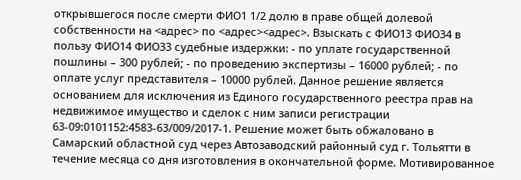открывшегося после смерти ФИО1 1/2 долю в праве общей долевой собственности на <адрес> по <адрес><адрес>. Взыскать с ФИО13 ФИО34 в пользу ФИО14 ФИО33 судебные издержки: - по уплате государственной пошлины – 300 рублей; - по проведению экспертизы – 16000 рублей; - по оплате услуг представителя – 10000 рублей. Данное решение является основанием для исключения из Единого государственного реестра прав на недвижимое имущество и сделок с ним записи регистрации 63-09:0101152:4583-63/009/2017-1. Решение может быть обжаловано в Самарский областной суд через Автозаводский районный суд г. Тольятти в течение месяца со дня изготовления в окончательной форме. Мотивированное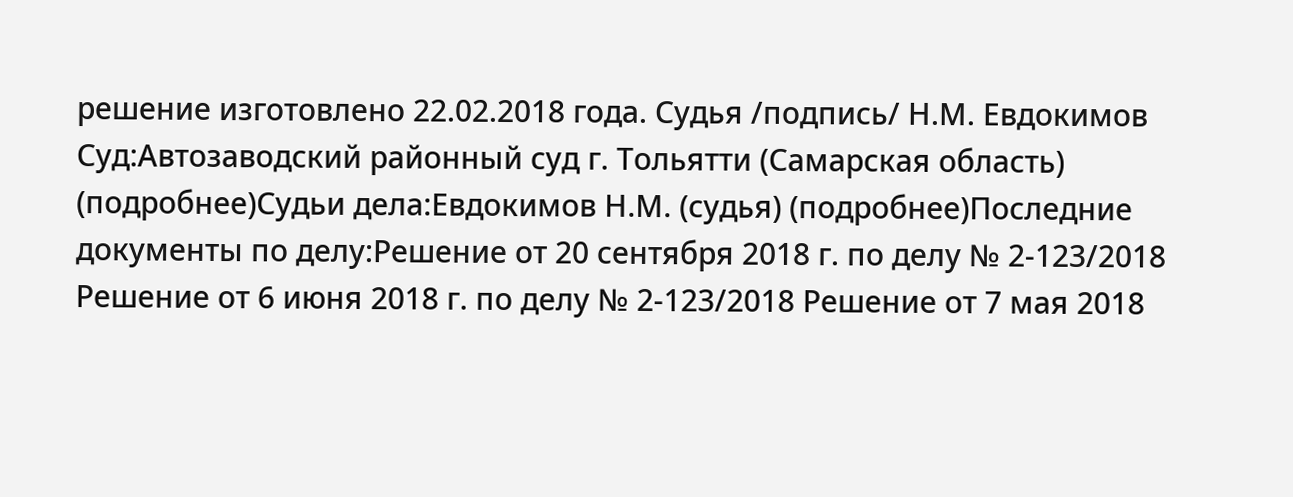решение изготовлено 22.02.2018 года. Судья /подпись/ Н.М. Евдокимов Суд:Автозаводский районный суд г. Тольятти (Самарская область) (подробнее)Судьи дела:Евдокимов Н.М. (судья) (подробнее)Последние документы по делу:Решение от 20 сентября 2018 г. по делу № 2-123/2018 Решение от 6 июня 2018 г. по делу № 2-123/2018 Решение от 7 мая 2018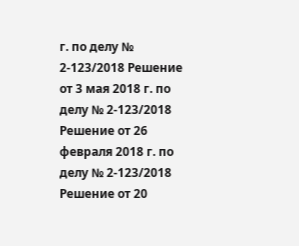г. по делу № 2-123/2018 Решение от 3 мая 2018 г. по делу № 2-123/2018 Решение от 26 февраля 2018 г. по делу № 2-123/2018 Решение от 20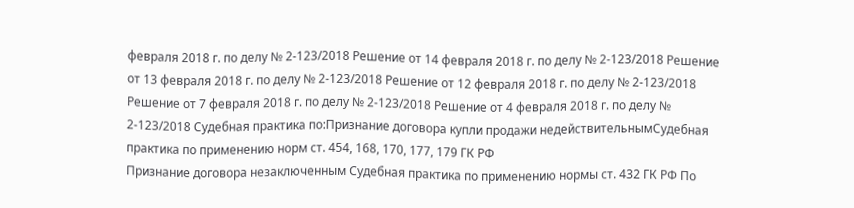февраля 2018 г. по делу № 2-123/2018 Решение от 14 февраля 2018 г. по делу № 2-123/2018 Решение от 13 февраля 2018 г. по делу № 2-123/2018 Решение от 12 февраля 2018 г. по делу № 2-123/2018 Решение от 7 февраля 2018 г. по делу № 2-123/2018 Решение от 4 февраля 2018 г. по делу № 2-123/2018 Судебная практика по:Признание договора купли продажи недействительнымСудебная практика по применению норм ст. 454, 168, 170, 177, 179 ГК РФ
Признание договора незаключенным Судебная практика по применению нормы ст. 432 ГК РФ По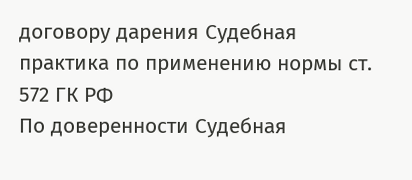договору дарения Судебная практика по применению нормы ст. 572 ГК РФ
По доверенности Судебная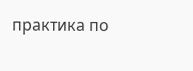практика по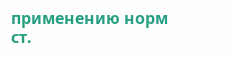применению норм ст.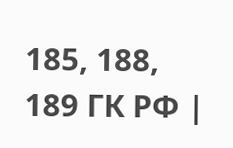185, 188, 189 ГК РФ |